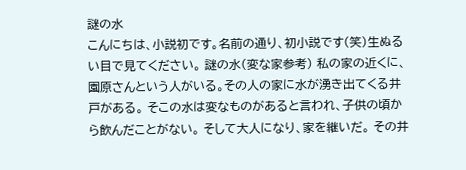謎の水
こんにちは、小説初です。名前の通り、初小説です(笑)生ぬるい目で見てください。 謎の水(変な家参考) 私の家の近くに、園原さんという人がいる。その人の家に水が湧き出てくる井戸がある。 そこの水は変なものがあると言われ、子供の頃から飲んだことがない。 そして大人になり、家を継いだ。 その井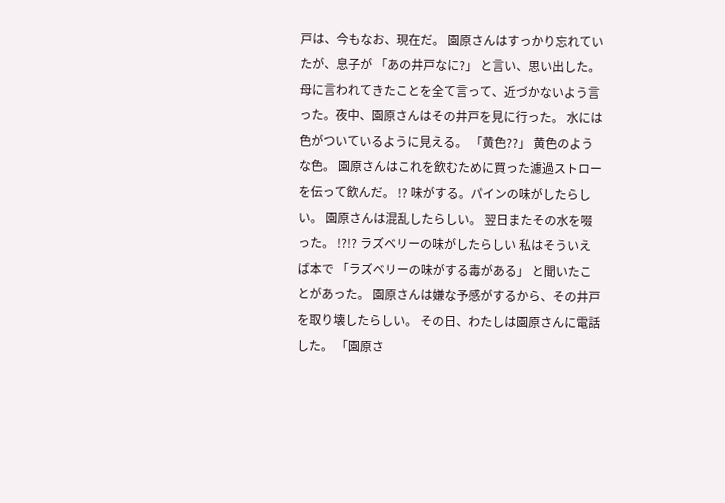戸は、今もなお、現在だ。 園原さんはすっかり忘れていたが、息子が 「あの井戸なに?」 と言い、思い出した。 母に言われてきたことを全て言って、近づかないよう言った。夜中、園原さんはその井戸を見に行った。 水には色がついているように見える。 「黄色??」 黄色のような色。 園原さんはこれを飲むために買った濾過ストローを伝って飲んだ。 !? 味がする。パインの味がしたらしい。 園原さんは混乱したらしい。 翌日またその水を啜った。 !?!? ラズベリーの味がしたらしい 私はそういえば本で 「ラズベリーの味がする毒がある」 と聞いたことがあった。 園原さんは嫌な予感がするから、その井戸を取り壊したらしい。 その日、わたしは園原さんに電話した。 「園原さ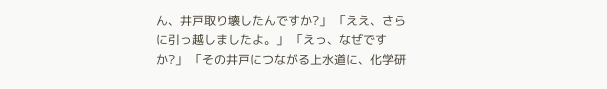ん、井戸取り壊したんですか?」 「ええ、さらに引っ越しましたよ。」 「えっ、なぜですか?」 「その井戸につながる上水道に、化学研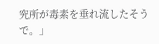究所が毒素を垂れ流したそうで。」